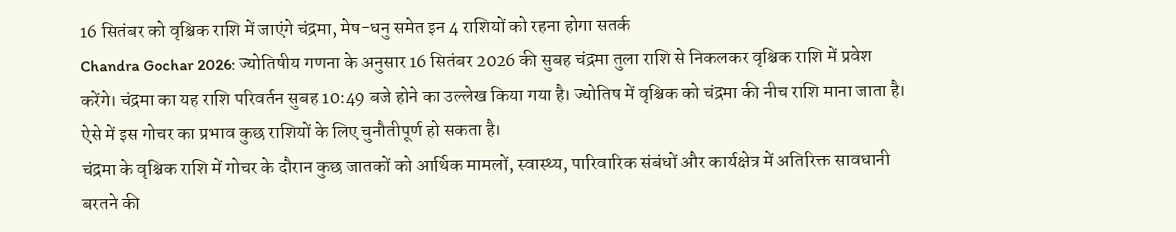16 सितंबर को वृश्चिक राशि में जाएंगे चंद्रमा, मेष-धनु समेत इन 4 राशियों को रहना होगा सतर्क
Chandra Gochar 2026: ज्योतिषीय गणना के अनुसार 16 सितंबर 2026 की सुबह चंद्रमा तुला राशि से निकलकर वृश्चिक राशि में प्रवेश करेंगे। चंद्रमा का यह राशि परिवर्तन सुबह 10:49 बजे होने का उल्लेख किया गया है। ज्योतिष में वृश्चिक को चंद्रमा की नीच राशि माना जाता है। ऐसे में इस गोचर का प्रभाव कुछ राशियों के लिए चुनौतीपूर्ण हो सकता है।
चंद्रमा के वृश्चिक राशि में गोचर के दौरान कुछ जातकों को आर्थिक मामलों, स्वास्थ्य, पारिवारिक संबंधों और कार्यक्षेत्र में अतिरिक्त सावधानी बरतने की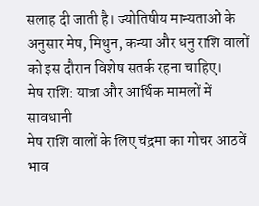सलाह दी जाती है। ज्योतिषीय मान्यताओं के अनुसार मेष, मिथुन, कन्या और धनु राशि वालों को इस दौरान विशेष सतर्क रहना चाहिए।
मेष राशि: यात्रा और आर्थिक मामलों में सावधानी
मेष राशि वालों के लिए चंद्रमा का गोचर आठवें भाव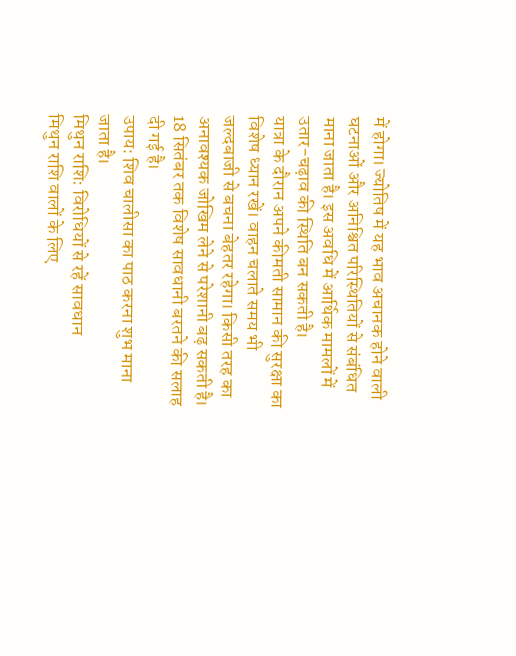में होगा। ज्योतिष में यह भाव अचानक होने वाली घटनाओं और अनिश्चित परिस्थितियों से संबंधित माना जाता है। इस अवधि में आर्थिक मामलों में उतार-चढ़ाव की स्थिति बन सकती है।
यात्रा के दौरान अपने कीमती सामान की सुरक्षा का विशेष ध्यान रखें। वाहन चलाते समय भी जल्दबाजी से बचना बेहतर रहेगा। किसी तरह का अनावश्यक जोखिम लेने से परेशानी बढ़ सकती है। 18 सितंबर तक विशेष सावधानी बरतने की सलाह दी गई है।
उपाय: शिव चालीसा का पाठ करना शुभ माना जाता है।
मिथुन राशि: विरोधियों से रहें सावधान
मिथुन राशि वालों के लिए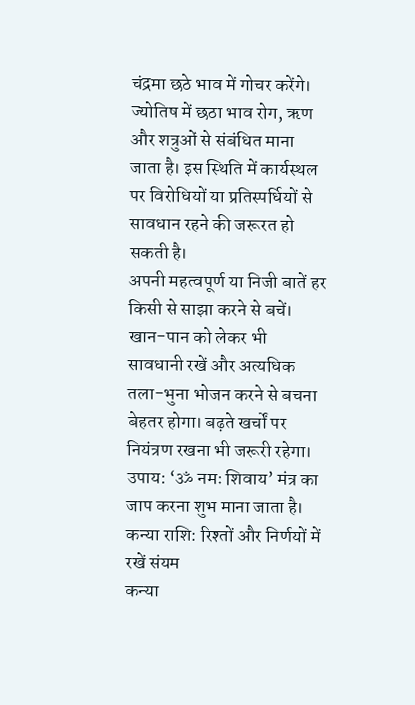चंद्रमा छठे भाव में गोचर करेंगे। ज्योतिष में छठा भाव रोग, ऋण और शत्रुओं से संबंधित माना जाता है। इस स्थिति में कार्यस्थल पर विरोधियों या प्रतिस्पर्धियों से सावधान रहने की जरूरत हो सकती है।
अपनी महत्वपूर्ण या निजी बातें हर किसी से साझा करने से बचें। खान-पान को लेकर भी सावधानी रखें और अत्यधिक तला-भुना भोजन करने से बचना बेहतर होगा। बढ़ते खर्चों पर नियंत्रण रखना भी जरूरी रहेगा।
उपाय: ‘ॐ नमः शिवाय’ मंत्र का जाप करना शुभ माना जाता है।
कन्या राशि: रिश्तों और निर्णयों में रखें संयम
कन्या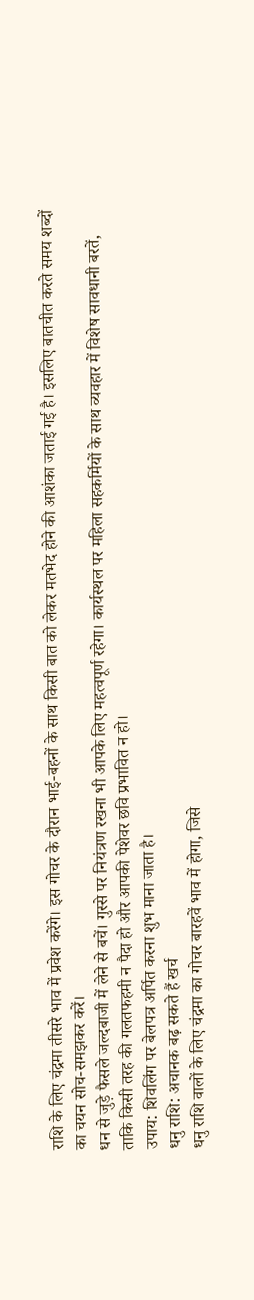राशि के लिए चंद्रमा तीसरे भाव में प्रवेश करेंगे। इस गोचर के दौरान भाई-बहनों के साथ किसी बात को लेकर मतभेद होने की आशंका जताई गई है। इसलिए बातचीत करते समय शब्दों का चयन सोच-समझकर करें।
धन से जुड़े फैसले जल्दबाजी में लेने से बचें। गुस्से पर नियंत्रण रखना भी आपके लिए महत्वपूर्ण रहेगा। कार्यस्थल पर महिला सहकर्मियों के साथ व्यवहार में विशेष सावधानी बरतें, ताकि किसी तरह की गलतफहमी न पैदा हो और आपकी पेशेवर छवि प्रभावित न हो।
उपाय: शिवलिंग पर बेलपत्र अर्पित करना शुभ माना जाता है।
धनु राशि: अचानक बढ़ सकते हैं खर्च
धनु राशि वालों के लिए चंद्रमा का गोचर बारहवें भाव में होगा, जिसे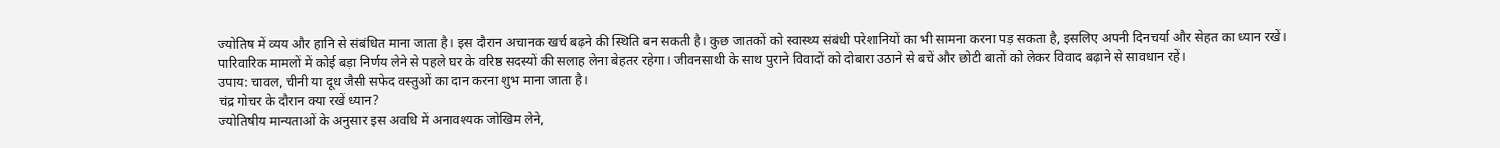ज्योतिष में व्यय और हानि से संबंधित माना जाता है। इस दौरान अचानक खर्च बढ़ने की स्थिति बन सकती है। कुछ जातकों को स्वास्थ्य संबंधी परेशानियों का भी सामना करना पड़ सकता है, इसलिए अपनी दिनचर्या और सेहत का ध्यान रखें।
पारिवारिक मामलों में कोई बड़ा निर्णय लेने से पहले घर के वरिष्ठ सदस्यों की सलाह लेना बेहतर रहेगा। जीवनसाथी के साथ पुराने विवादों को दोबारा उठाने से बचें और छोटी बातों को लेकर विवाद बढ़ाने से सावधान रहें।
उपाय: चावल, चीनी या दूध जैसी सफेद वस्तुओं का दान करना शुभ माना जाता है।
चंद्र गोचर के दौरान क्या रखें ध्यान?
ज्योतिषीय मान्यताओं के अनुसार इस अवधि में अनावश्यक जोखिम लेने,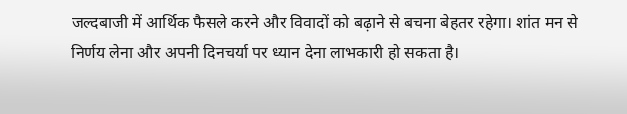जल्दबाजी में आर्थिक फैसले करने और विवादों को बढ़ाने से बचना बेहतर रहेगा। शांत मन से निर्णय लेना और अपनी दिनचर्या पर ध्यान देना लाभकारी हो सकता है।